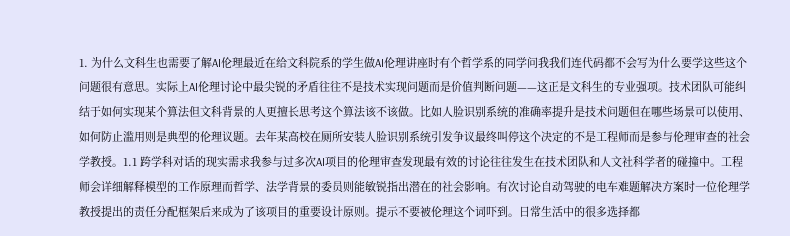1. 为什么文科生也需要了解AI伦理最近在给文科院系的学生做AI伦理讲座时有个哲学系的同学问我我们连代码都不会写为什么要学这些这个问题很有意思。实际上AI伦理讨论中最尖锐的矛盾往往不是技术实现问题而是价值判断问题——这正是文科生的专业强项。技术团队可能纠结于如何实现某个算法但文科背景的人更擅长思考这个算法该不该做。比如人脸识别系统的准确率提升是技术问题但在哪些场景可以使用、如何防止滥用则是典型的伦理议题。去年某高校在厕所安装人脸识别系统引发争议最终叫停这个决定的不是工程师而是参与伦理审查的社会学教授。1.1 跨学科对话的现实需求我参与过多次AI项目的伦理审查发现最有效的讨论往往发生在技术团队和人文社科学者的碰撞中。工程师会详细解释模型的工作原理而哲学、法学背景的委员则能敏锐指出潜在的社会影响。有次讨论自动驾驶的电车难题解决方案时一位伦理学教授提出的责任分配框架后来成为了该项目的重要设计原则。提示不要被伦理这个词吓到。日常生活中的很多选择都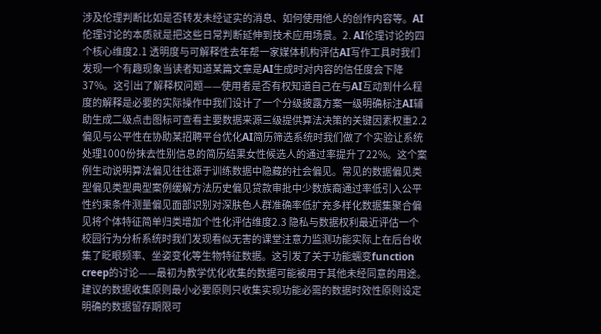涉及伦理判断比如是否转发未经证实的消息、如何使用他人的创作内容等。AI伦理讨论的本质就是把这些日常判断延伸到技术应用场景。2. AI伦理讨论的四个核心维度2.1 透明度与可解释性去年帮一家媒体机构评估AI写作工具时我们发现一个有趣现象当读者知道某篇文章是AI生成时对内容的信任度会下降37%。这引出了解释权问题——使用者是否有权知道自己在与AI互动到什么程度的解释是必要的实际操作中我们设计了一个分级披露方案一级明确标注AI辅助生成二级点击图标可查看主要数据来源三级提供算法决策的关键因素权重2.2 偏见与公平性在协助某招聘平台优化AI简历筛选系统时我们做了个实验让系统处理1000份抹去性别信息的简历结果女性候选人的通过率提升了22%。这个案例生动说明算法偏见往往源于训练数据中隐藏的社会偏见。常见的数据偏见类型偏见类型典型案例缓解方法历史偏见贷款审批中少数族裔通过率低引入公平性约束条件测量偏见面部识别对深肤色人群准确率低扩充多样化数据集聚合偏见将个体特征简单归类增加个性化评估维度2.3 隐私与数据权利最近评估一个校园行为分析系统时我们发现看似无害的课堂注意力监测功能实际上在后台收集了眨眼频率、坐姿变化等生物特征数据。这引发了关于功能蠕变function creep的讨论——最初为教学优化收集的数据可能被用于其他未经同意的用途。建议的数据收集原则最小必要原则只收集实现功能必需的数据时效性原则设定明确的数据留存期限可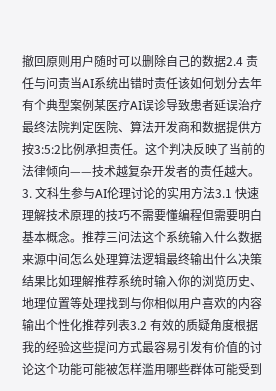撤回原则用户随时可以删除自己的数据2.4 责任与问责当AI系统出错时责任该如何划分去年有个典型案例某医疗AI误诊导致患者延误治疗最终法院判定医院、算法开发商和数据提供方按3:5:2比例承担责任。这个判决反映了当前的法律倾向——技术越复杂开发者的责任越大。3. 文科生参与AI伦理讨论的实用方法3.1 快速理解技术原理的技巧不需要懂编程但需要明白基本概念。推荐三问法这个系统输入什么数据来源中间怎么处理算法逻辑最终输出什么决策结果比如理解推荐系统时输入你的浏览历史、地理位置等处理找到与你相似用户喜欢的内容输出个性化推荐列表3.2 有效的质疑角度根据我的经验这些提问方式最容易引发有价值的讨论这个功能可能被怎样滥用哪些群体可能受到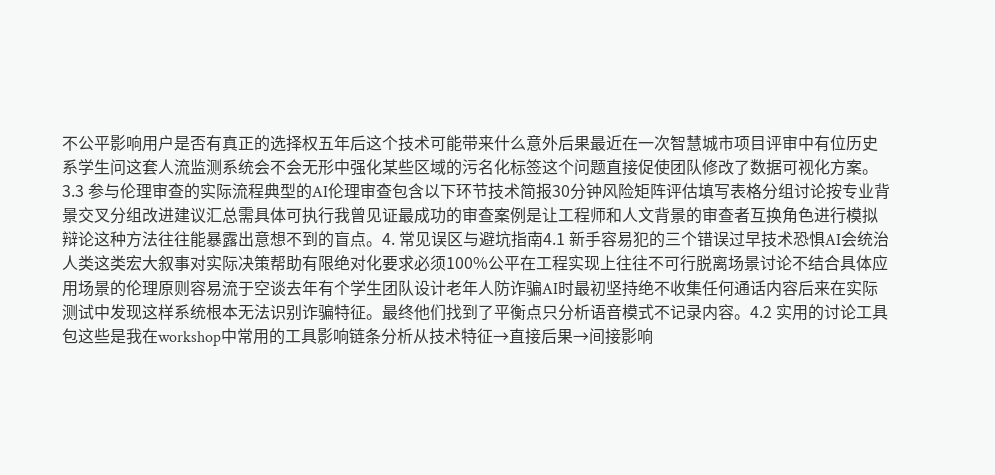不公平影响用户是否有真正的选择权五年后这个技术可能带来什么意外后果最近在一次智慧城市项目评审中有位历史系学生问这套人流监测系统会不会无形中强化某些区域的污名化标签这个问题直接促使团队修改了数据可视化方案。3.3 参与伦理审查的实际流程典型的AI伦理审查包含以下环节技术简报30分钟风险矩阵评估填写表格分组讨论按专业背景交叉分组改进建议汇总需具体可执行我曾见证最成功的审查案例是让工程师和人文背景的审查者互换角色进行模拟辩论这种方法往往能暴露出意想不到的盲点。4. 常见误区与避坑指南4.1 新手容易犯的三个错误过早技术恐惧AI会统治人类这类宏大叙事对实际决策帮助有限绝对化要求必须100%公平在工程实现上往往不可行脱离场景讨论不结合具体应用场景的伦理原则容易流于空谈去年有个学生团队设计老年人防诈骗AI时最初坚持绝不收集任何通话内容后来在实际测试中发现这样系统根本无法识别诈骗特征。最终他们找到了平衡点只分析语音模式不记录内容。4.2 实用的讨论工具包这些是我在workshop中常用的工具影响链条分析从技术特征→直接后果→间接影响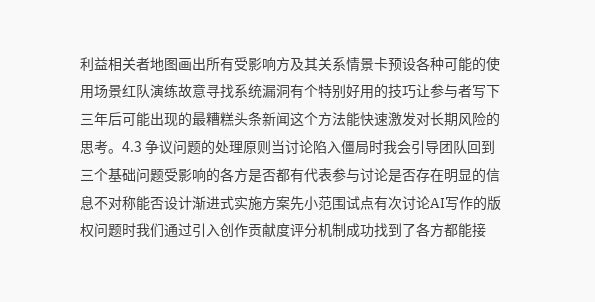利益相关者地图画出所有受影响方及其关系情景卡预设各种可能的使用场景红队演练故意寻找系统漏洞有个特别好用的技巧让参与者写下三年后可能出现的最糟糕头条新闻这个方法能快速激发对长期风险的思考。4.3 争议问题的处理原则当讨论陷入僵局时我会引导团队回到三个基础问题受影响的各方是否都有代表参与讨论是否存在明显的信息不对称能否设计渐进式实施方案先小范围试点有次讨论AI写作的版权问题时我们通过引入创作贡献度评分机制成功找到了各方都能接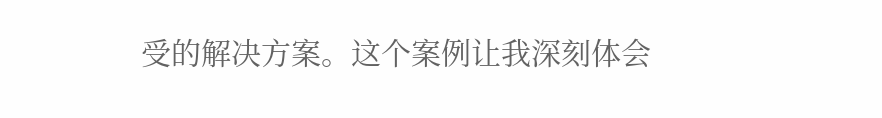受的解决方案。这个案例让我深刻体会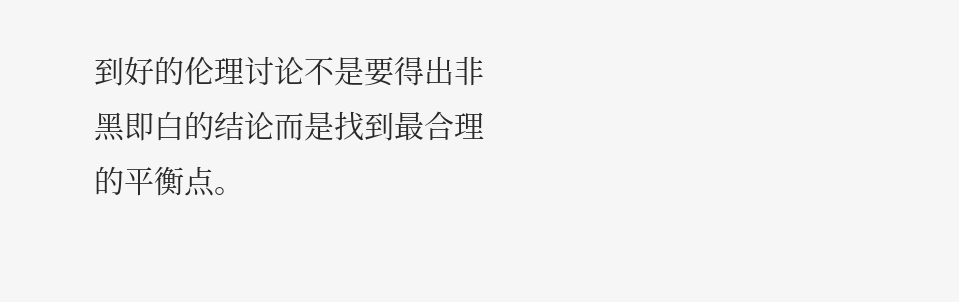到好的伦理讨论不是要得出非黑即白的结论而是找到最合理的平衡点。